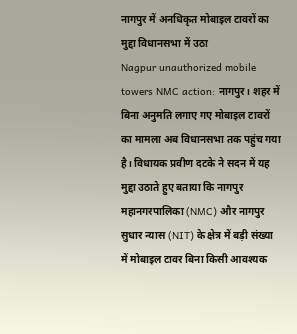नागपुर में अनधिकृत मोबाइल टावरों का मुद्दा विधानसभा में उठा
Nagpur unauthorized mobile towers NMC action: नागपुर। शहर में बिना अनुमति लगाए गए मोबाइल टावरों का मामला अब विधानसभा तक पहुंच गया है। विधायक प्रवीण दटके ने सदन में यह मुद्दा उठाते हुए बताया कि नागपुर महानगरपालिका (NMC) और नागपुर सुधार न्यास (NIT) के क्षेत्र में बड़ी संख्या में मोबाइल टावर बिना किसी आवश्यक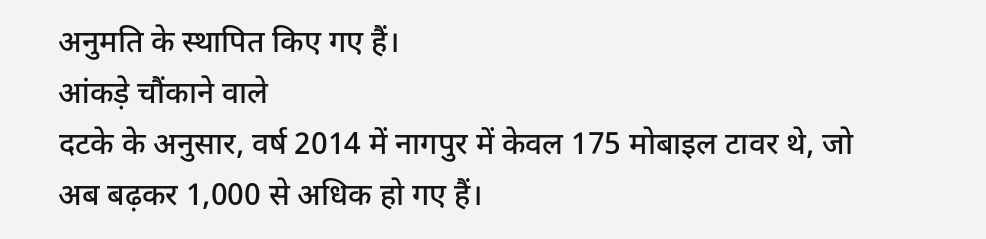अनुमति के स्थापित किए गए हैं।
आंकड़े चौंकाने वाले
दटके के अनुसार, वर्ष 2014 में नागपुर में केवल 175 मोबाइल टावर थे, जो अब बढ़कर 1,000 से अधिक हो गए हैं।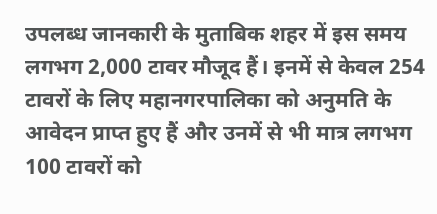उपलब्ध जानकारी के मुताबिक शहर में इस समय लगभग 2,000 टावर मौजूद हैं। इनमें से केवल 254 टावरों के लिए महानगरपालिका को अनुमति के आवेदन प्राप्त हुए हैं और उनमें से भी मात्र लगभग 100 टावरों को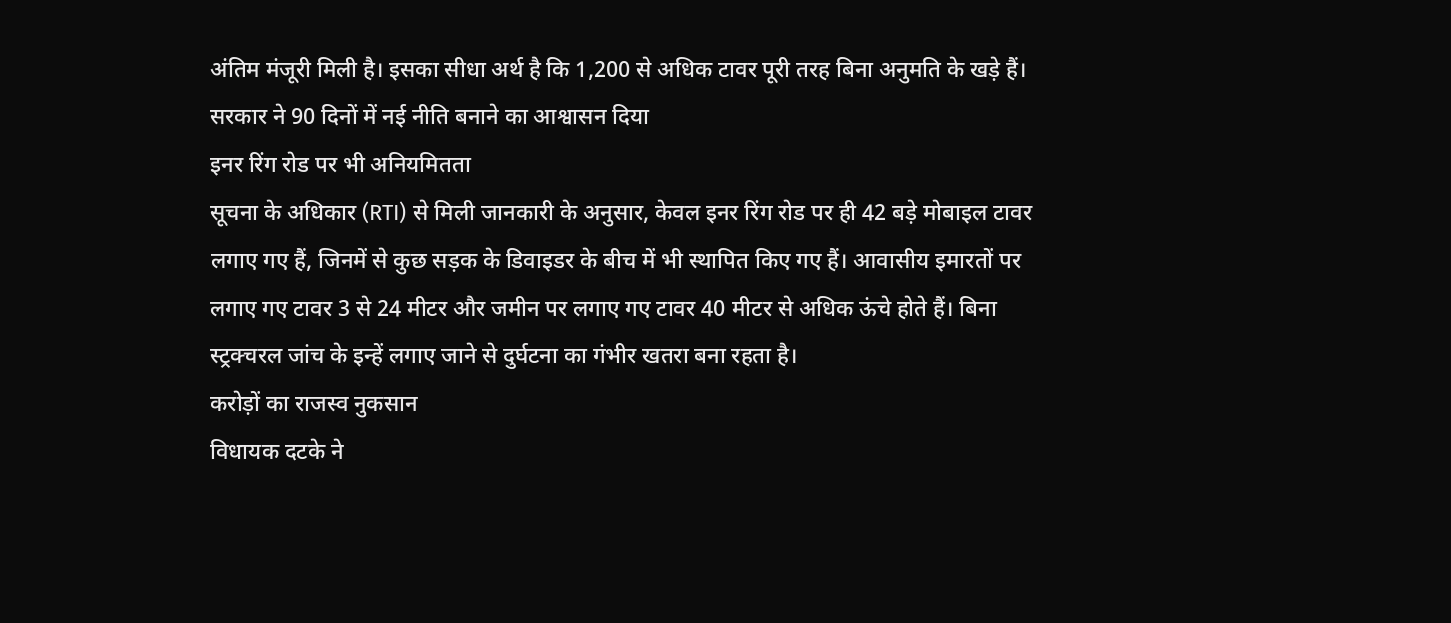अंतिम मंजूरी मिली है। इसका सीधा अर्थ है कि 1,200 से अधिक टावर पूरी तरह बिना अनुमति के खड़े हैं।
सरकार ने 90 दिनों में नई नीति बनाने का आश्वासन दिया
इनर रिंग रोड पर भी अनियमितता
सूचना के अधिकार (RTI) से मिली जानकारी के अनुसार, केवल इनर रिंग रोड पर ही 42 बड़े मोबाइल टावर लगाए गए हैं, जिनमें से कुछ सड़क के डिवाइडर के बीच में भी स्थापित किए गए हैं। आवासीय इमारतों पर लगाए गए टावर 3 से 24 मीटर और जमीन पर लगाए गए टावर 40 मीटर से अधिक ऊंचे होते हैं। बिना स्ट्रक्चरल जांच के इन्हें लगाए जाने से दुर्घटना का गंभीर खतरा बना रहता है।
करोड़ों का राजस्व नुकसान
विधायक दटके ने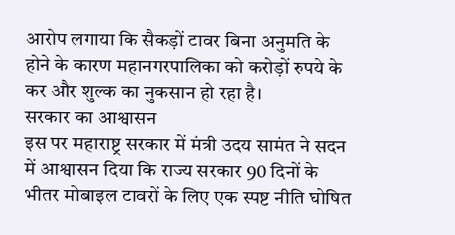आरोप लगाया कि सैकड़ों टावर बिना अनुमति के होने के कारण महानगरपालिका को करोड़ों रुपये के कर और शुल्क का नुकसान हो रहा है।
सरकार का आश्वासन
इस पर महाराष्ट्र सरकार में मंत्री उदय सामंत ने सदन में आश्वासन दिया कि राज्य सरकार 90 दिनों के भीतर मोबाइल टावरों के लिए एक स्पष्ट नीति घोषित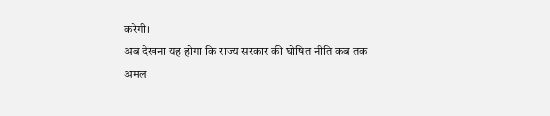करेगी।
अब देखना यह होगा कि राज्य सरकार की घोषित नीति कब तक अमल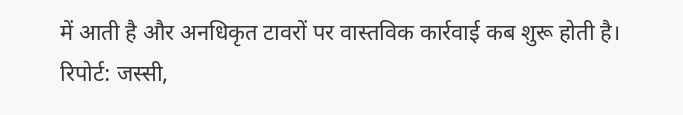में आती है और अनधिकृत टावरों पर वास्तविक कार्रवाई कब शुरू होती है।
रिपोर्ट: जस्सी,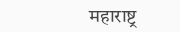महाराष्ट्र